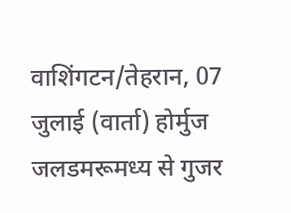वाशिंगटन/तेहरान, 07 जुलाई (वार्ता) होर्मुज जलडमरूमध्य से गुजर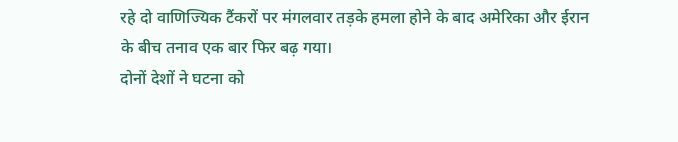रहे दो वाणिज्यिक टैंकरों पर मंगलवार तड़के हमला होने के बाद अमेरिका और ईरान के बीच तनाव एक बार फिर बढ़ गया।
दोनों देशों ने घटना को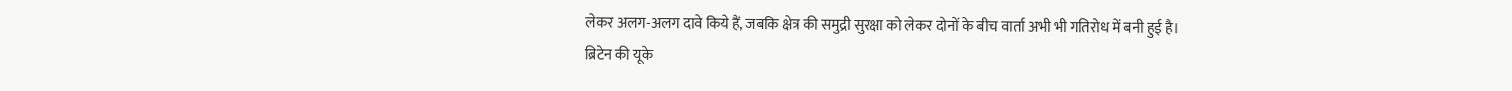लेकर अलग-अलग दावे किये हैं, जबकि क्षेत्र की समुद्री सुरक्षा को लेकर दोनों के बीच वार्ता अभी भी गतिरोध में बनी हुई है।
ब्रिटेन की यूके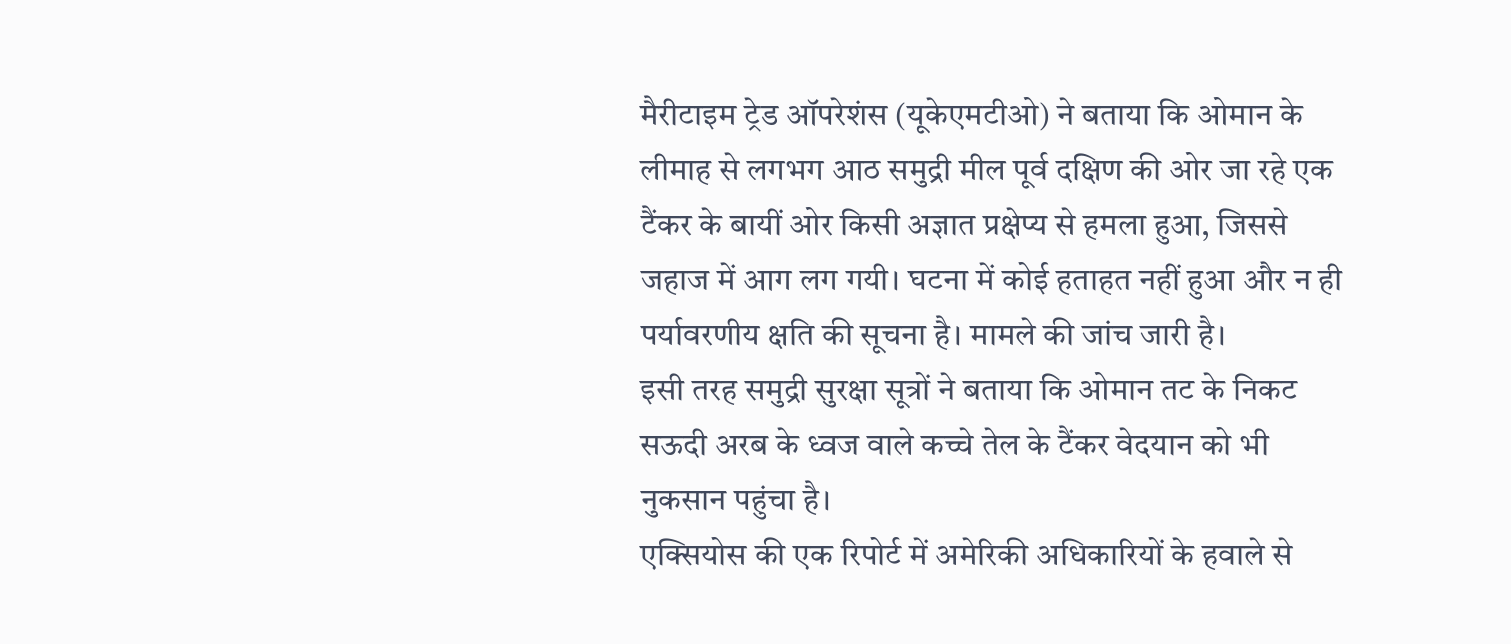मैरीटाइम ट्रेड ऑपरेशंस (यूकेएमटीओ) ने बताया कि ओमान के लीमाह से लगभग आठ समुद्री मील पूर्व दक्षिण की ओर जा रहे एक टैंकर के बायीं ओर किसी अज्ञात प्रक्षेप्य से हमला हुआ, जिससे जहाज में आग लग गयी। घटना में कोई हताहत नहीं हुआ और न ही पर्यावरणीय क्षति की सूचना है। मामले की जांच जारी है।
इसी तरह समुद्री सुरक्षा सूत्रों ने बताया कि ओमान तट के निकट सऊदी अरब के ध्वज वाले कच्चे तेल के टैंकर वेदयान को भी नुकसान पहुंचा है।
एक्सियोस की एक रिपोर्ट में अमेरिकी अधिकारियों के हवाले से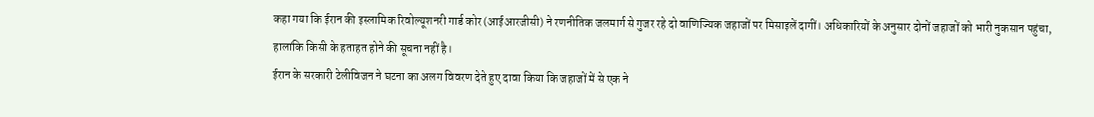कहा गया कि ईरान की इस्लामिक रिवोल्यूशनरी गार्ड कोर (आईआरजीसी) ने रणनीतिक जलमार्ग से गुजर रहे दो वाणिज्यिक जहाजों पर मिसाइलें दागीं। अधिकारियों के अनुसार दोनों जहाजों को भारी नुकसान पहुंचा, हालांकि किसी के हताहत होने की सूचना नहीं है।
ईरान के सरकारी टेलीविजन ने घटना का अलग विवरण देते हुए दावा किया कि जहाजों में से एक ने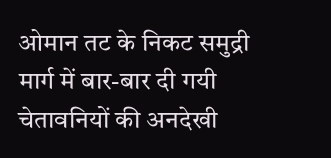ओमान तट के निकट समुद्री मार्ग में बार-बार दी गयी चेतावनियों की अनदेखी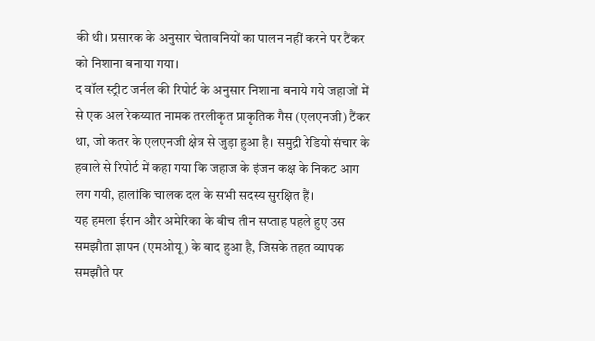की थी। प्रसारक के अनुसार चेतावनियों का पालन नहीं करने पर टैंकर को निशाना बनाया गया।
द वॉल स्ट्रीट जर्नल की रिपोर्ट के अनुसार निशाना बनाये गये जहाजों में से एक अल रेकय्यात नामक तरलीकृत प्राकृतिक गैस (एलएनजी) टैंकर था, जो कतर के एलएनजी क्षेत्र से जुड़ा हुआ है। समुद्री रेडियो संचार के हवाले से रिपोर्ट में कहा गया कि जहाज के इंजन कक्ष के निकट आग लग गयी, हालांकि चालक दल के सभी सदस्य सुरक्षित हैं।
यह हमला ईरान और अमेरिका के बीच तीन सप्ताह पहले हुए उस समझौता ज्ञापन (एमओयू) के बाद हुआ है, जिसके तहत व्यापक समझौते पर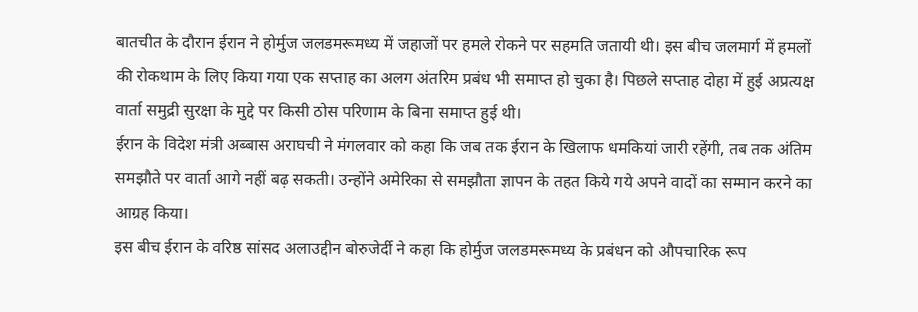बातचीत के दौरान ईरान ने होर्मुज जलडमरूमध्य में जहाजों पर हमले रोकने पर सहमति जतायी थी। इस बीच जलमार्ग में हमलों की रोकथाम के लिए किया गया एक सप्ताह का अलग अंतरिम प्रबंध भी समाप्त हो चुका है। पिछले सप्ताह दोहा में हुई अप्रत्यक्ष वार्ता समुद्री सुरक्षा के मुद्दे पर किसी ठोस परिणाम के बिना समाप्त हुई थी।
ईरान के विदेश मंत्री अब्बास अराघची ने मंगलवार को कहा कि जब तक ईरान के खिलाफ धमकियां जारी रहेंगी, तब तक अंतिम समझौते पर वार्ता आगे नहीं बढ़ सकती। उन्होंने अमेरिका से समझौता ज्ञापन के तहत किये गये अपने वादों का सम्मान करने का आग्रह किया।
इस बीच ईरान के वरिष्ठ सांसद अलाउद्दीन बोरुजेर्दी ने कहा कि होर्मुज जलडमरूमध्य के प्रबंधन को औपचारिक रूप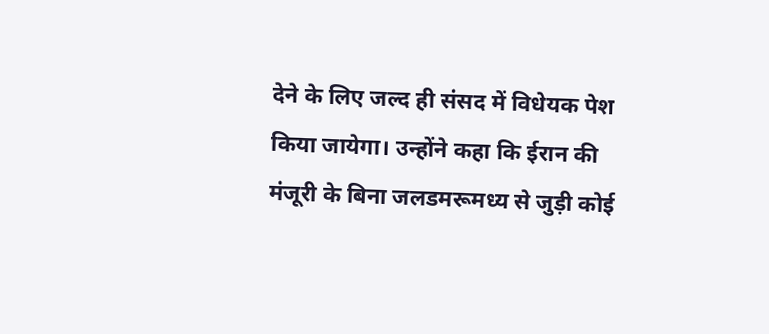देने के लिए जल्द ही संसद में विधेयक पेश किया जायेगा। उन्होंने कहा कि ईरान की मंजूरी के बिना जलडमरूमध्य से जुड़ी कोई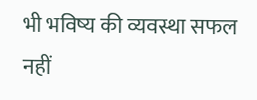भी भविष्य की व्यवस्था सफल नहीं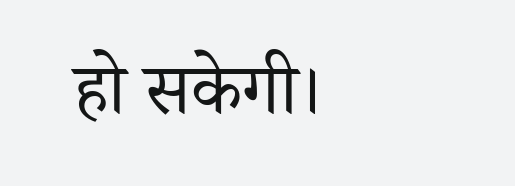हो सकेगी।